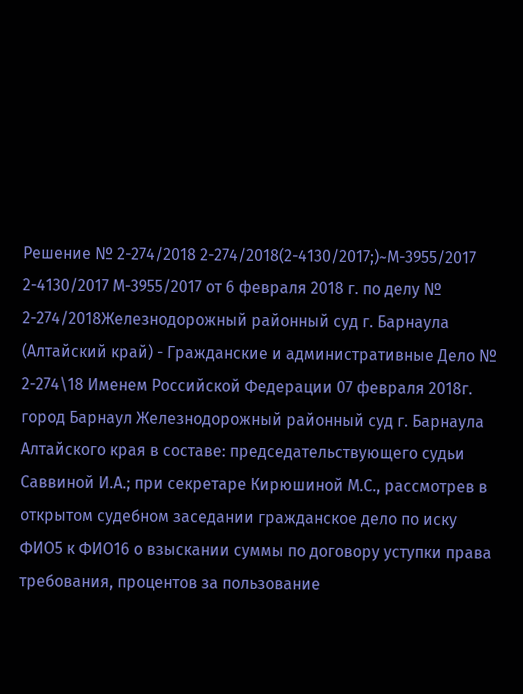Решение № 2-274/2018 2-274/2018(2-4130/2017;)~М-3955/2017 2-4130/2017 М-3955/2017 от 6 февраля 2018 г. по делу № 2-274/2018Железнодорожный районный суд г. Барнаула (Алтайский край) - Гражданские и административные Дело № 2-274\18 Именем Российской Федерации 07 февраля 2018г. город Барнаул Железнодорожный районный суд г. Барнаула Алтайского края в составе: председательствующего судьи Саввиной И.А.; при секретаре Кирюшиной М.С., рассмотрев в открытом судебном заседании гражданское дело по иску ФИО5 к ФИО16 о взыскании суммы по договору уступки права требования, процентов за пользование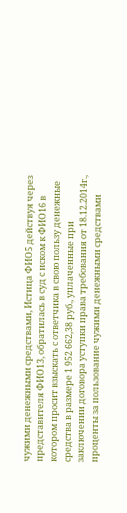чужими денежными средствами, Истица ФИО5 действуя через представителя ФИО13, обратилась в суд с иском к ФИО16 в котором просит взыскать с ответчика в свою пользу денежные средства в размере 1 952 662,38 руб., уплаченные при заключении договора уступки права требования от 18.12.2014г., проценты за пользование чужими денежными средствами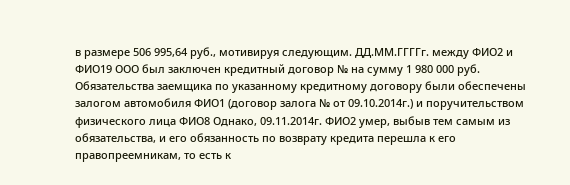в размере 506 995,64 руб., мотивируя следующим. ДД.ММ.ГГГГг. между ФИО2 и ФИО19 ООО был заключен кредитный договор № на сумму 1 980 000 руб. Обязательства заемщика по указанному кредитному договору были обеспечены залогом автомобиля ФИО1 (договор залога № от 09.10.2014г.) и поручительством физического лица ФИО8 Однако, 09.11.2014г. ФИО2 умер, выбыв тем самым из обязательства, и его обязанность по возврату кредита перешла к его правопреемникам, то есть к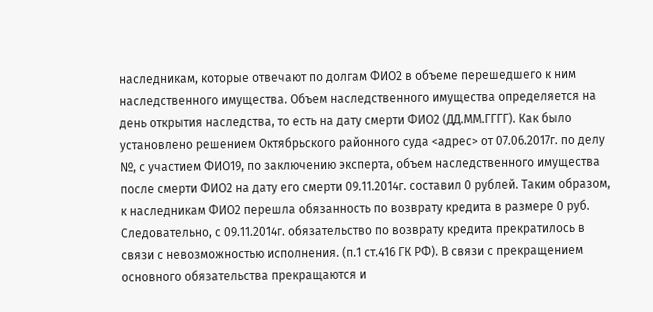наследникам, которые отвечают по долгам ФИО2 в объеме перешедшего к ним наследственного имущества. Объем наследственного имущества определяется на день открытия наследства, то есть на дату смерти ФИО2 (ДД.ММ.ГГГГ). Как было установлено решением Октябрьского районного суда <адрес> от 07.06.2017г. по делу №, с участием ФИО19, по заключению эксперта, объем наследственного имущества после смерти ФИО2 на дату его смерти 09.11.2014г. составил 0 рублей. Таким образом, к наследникам ФИО2 перешла обязанность по возврату кредита в размере 0 руб. Следовательно, с 09.11.2014г. обязательство по возврату кредита прекратилось в связи с невозможностью исполнения. (п.1 ст.416 ГК РФ). В связи с прекращением основного обязательства прекращаются и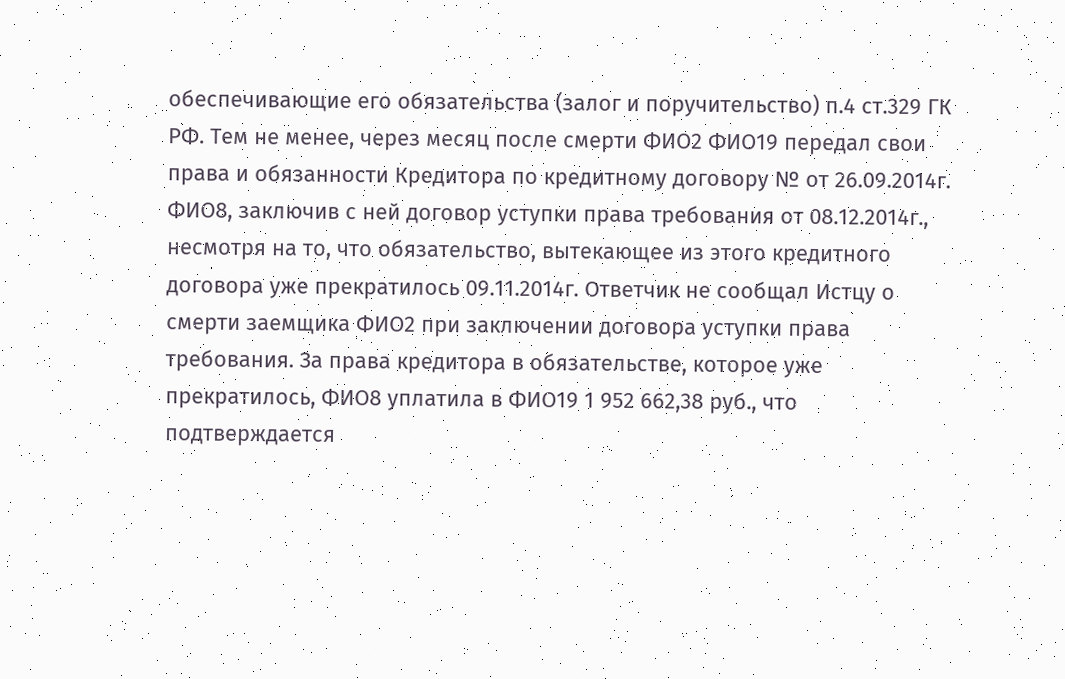обеспечивающие его обязательства (залог и поручительство) п.4 ст.329 ГК РФ. Тем не менее, через месяц после смерти ФИО2 ФИО19 передал свои права и обязанности Кредитора по кредитному договору № от 26.09.2014г. ФИО8, заключив с ней договор уступки права требования от 08.12.2014г., несмотря на то, что обязательство, вытекающее из этого кредитного договора уже прекратилось 09.11.2014г. Ответчик не сообщал Истцу о смерти заемщика ФИО2 при заключении договора уступки права требования. За права кредитора в обязательстве, которое уже прекратилось, ФИО8 уплатила в ФИО19 1 952 662,38 руб., что подтверждается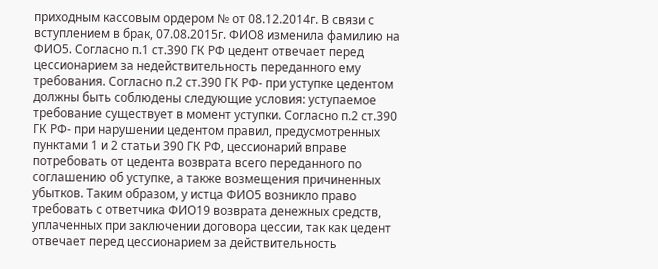приходным кассовым ордером № от 08.12.2014г. В связи с вступлением в брак, 07.08.2015г. ФИО8 изменила фамилию на ФИО5. Согласно п.1 ст.390 ГК РФ цедент отвечает перед цессионарием за недействительность переданного ему требования. Согласно п.2 ст.390 ГК РФ- при уступке цедентом должны быть соблюдены следующие условия: уступаемое требование существует в момент уступки. Согласно п.2 ст.390 ГК РФ- при нарушении цедентом правил, предусмотренных пунктами 1 и 2 статьи 390 ГК РФ, цессионарий вправе потребовать от цедента возврата всего переданного по соглашению об уступке, а также возмещения причиненных убытков. Таким образом, у истца ФИО5 возникло право требовать с ответчика ФИО19 возврата денежных средств, уплаченных при заключении договора цессии, так как цедент отвечает перед цессионарием за действительность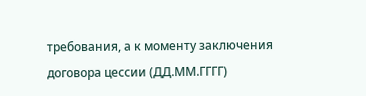требования, а к моменту заключения договора цессии (ДД.ММ.ГГГГ)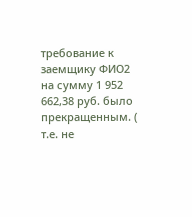требование к заемщику ФИО2 на сумму 1 952 662,38 руб. было прекращенным. ( т.е. не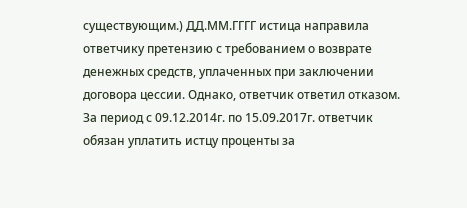существующим.) ДД.ММ.ГГГГ истица направила ответчику претензию с требованием о возврате денежных средств, уплаченных при заключении договора цессии. Однако, ответчик ответил отказом. За период с 09.12.2014г. по 15.09.2017г. ответчик обязан уплатить истцу проценты за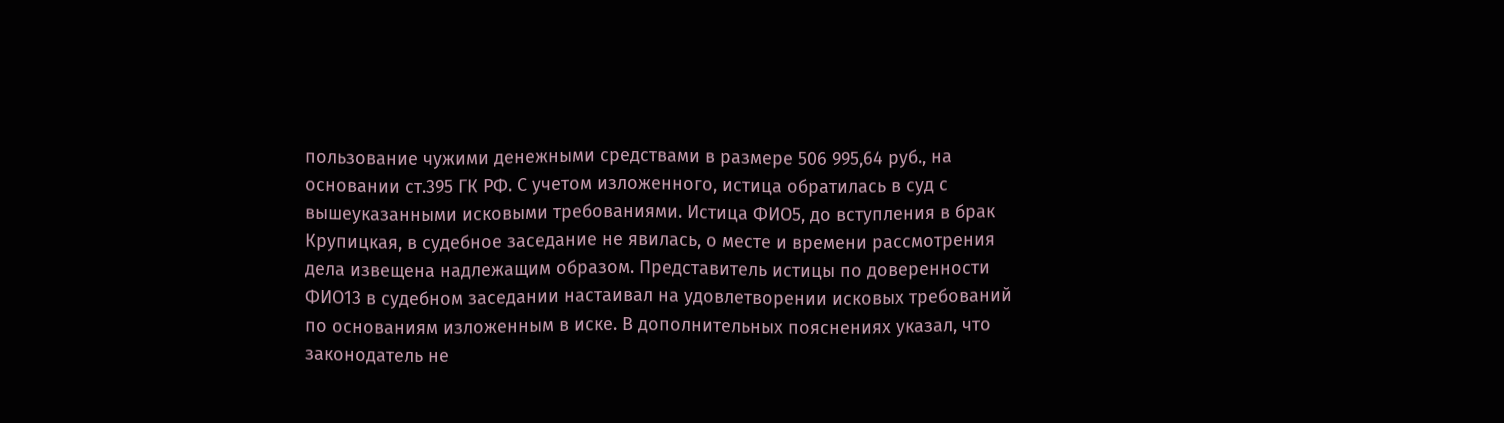пользование чужими денежными средствами в размере 506 995,64 руб., на основании ст.395 ГК РФ. С учетом изложенного, истица обратилась в суд с вышеуказанными исковыми требованиями. Истица ФИО5, до вступления в брак Крупицкая, в судебное заседание не явилась, о месте и времени рассмотрения дела извещена надлежащим образом. Представитель истицы по доверенности ФИО13 в судебном заседании настаивал на удовлетворении исковых требований по основаниям изложенным в иске. В дополнительных пояснениях указал, что законодатель не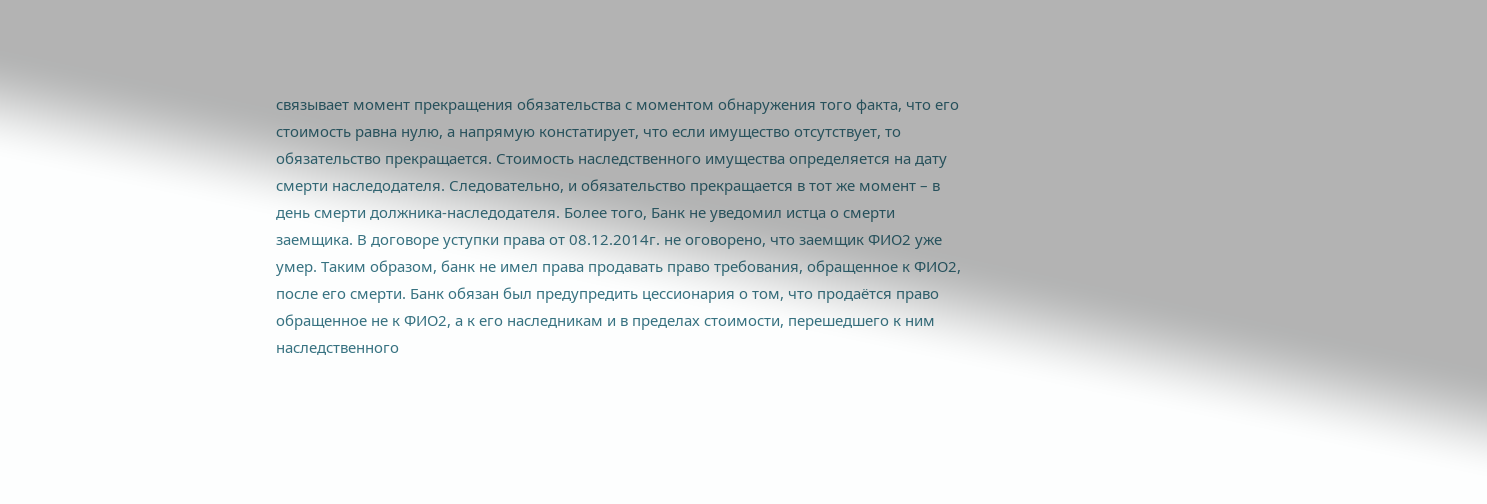связывает момент прекращения обязательства с моментом обнаружения того факта, что его стоимость равна нулю, а напрямую констатирует, что если имущество отсутствует, то обязательство прекращается. Стоимость наследственного имущества определяется на дату смерти наследодателя. Следовательно, и обязательство прекращается в тот же момент – в день смерти должника-наследодателя. Более того, Банк не уведомил истца о смерти заемщика. В договоре уступки права от 08.12.2014г. не оговорено, что заемщик ФИО2 уже умер. Таким образом, банк не имел права продавать право требования, обращенное к ФИО2, после его смерти. Банк обязан был предупредить цессионария о том, что продаётся право обращенное не к ФИО2, а к его наследникам и в пределах стоимости, перешедшего к ним наследственного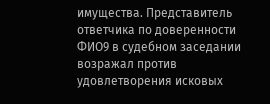имущества. Представитель ответчика по доверенности ФИО9 в судебном заседании возражал против удовлетворения исковых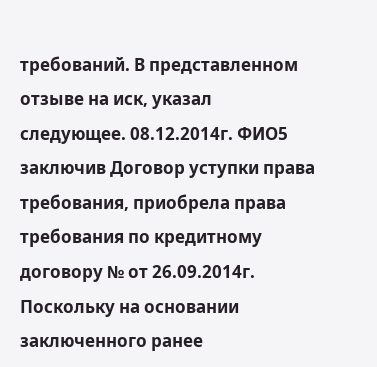требований. В представленном отзыве на иск, указал следующее. 08.12.2014г. ФИО5 заключив Договор уступки права требования, приобрела права требования по кредитному договору № от 26.09.2014г. Поскольку на основании заключенного ранее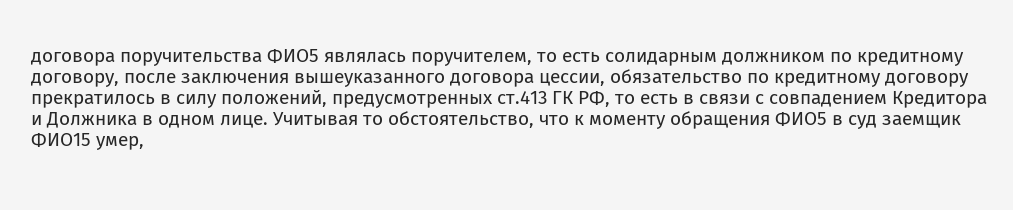договора поручительства ФИО5 являлась поручителем, то есть солидарным должником по кредитному договору, после заключения вышеуказанного договора цессии, обязательство по кредитному договору прекратилось в силу положений, предусмотренных ст.413 ГК РФ, то есть в связи с совпадением Кредитора и Должника в одном лице. Учитывая то обстоятельство, что к моменту обращения ФИО5 в суд заемщик ФИО15 умер,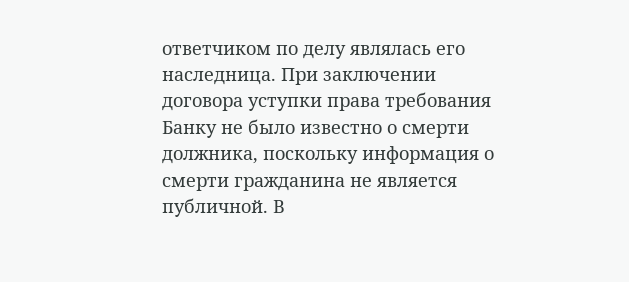ответчиком по делу являлась его наследница. При заключении договора уступки права требования Банку не было известно о смерти должника, поскольку информация о смерти гражданина не является публичной. В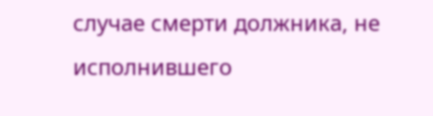случае смерти должника, не исполнившего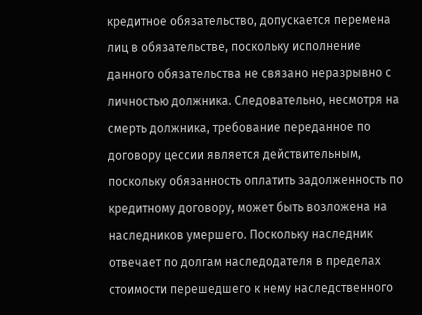кредитное обязательство, допускается перемена лиц в обязательстве, поскольку исполнение данного обязательства не связано неразрывно с личностью должника. Следовательно, несмотря на смерть должника, требование переданное по договору цессии является действительным, поскольку обязанность оплатить задолженность по кредитному договору, может быть возложена на наследников умершего. Поскольку наследник отвечает по долгам наследодателя в пределах стоимости перешедшего к нему наследственного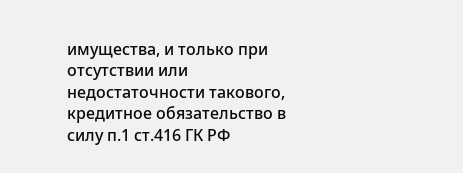имущества, и только при отсутствии или недостаточности такового, кредитное обязательство в силу п.1 ст.416 ГК РФ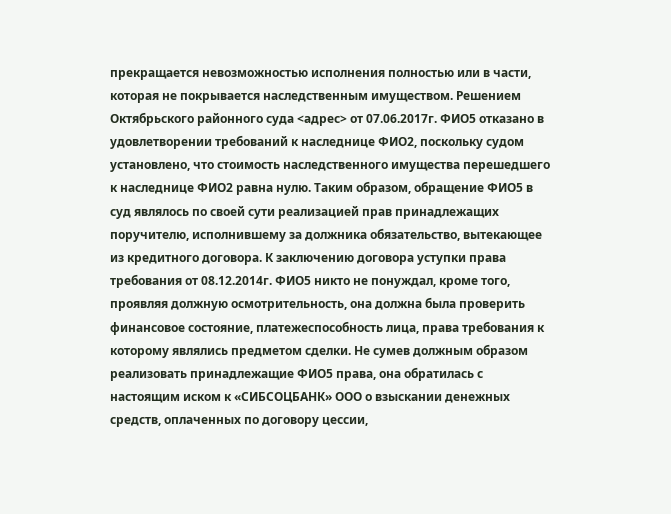прекращается невозможностью исполнения полностью или в части, которая не покрывается наследственным имуществом. Решением Октябрьского районного суда <адрес> от 07.06.2017г. ФИО5 отказано в удовлетворении требований к наследнице ФИО2, поскольку судом установлено, что стоимость наследственного имущества перешедшего к наследнице ФИО2 равна нулю. Таким образом, обращение ФИО5 в суд являлось по своей сути реализацией прав принадлежащих поручителю, исполнившему за должника обязательство, вытекающее из кредитного договора. К заключению договора уступки права требования от 08.12.2014г. ФИО5 никто не понуждал, кроме того, проявляя должную осмотрительность, она должна была проверить финансовое состояние, платежеспособность лица, права требования к которому являлись предметом сделки. Не сумев должным образом реализовать принадлежащие ФИО5 права, она обратилась с настоящим иском к «СИБСОЦБАНК» ООО о взыскании денежных средств, оплаченных по договору цессии,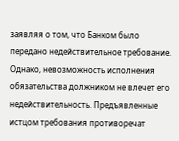заявляя о том, что Банком было передано недействительное требование. Однако, невозможность исполнения обязательства должником не влечет его недействительность. Предъявленные истцом требования противоречат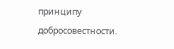принципу добросовестности.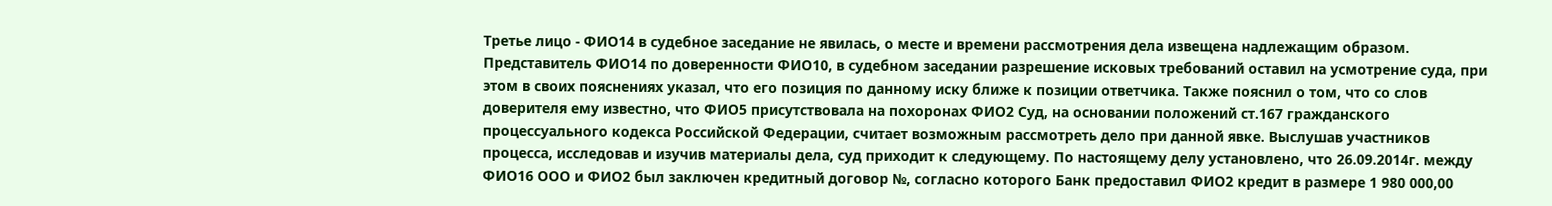Третье лицо - ФИО14 в судебное заседание не явилась, о месте и времени рассмотрения дела извещена надлежащим образом. Представитель ФИО14 по доверенности ФИО10, в судебном заседании разрешение исковых требований оставил на усмотрение суда, при этом в своих пояснениях указал, что его позиция по данному иску ближе к позиции ответчика. Также пояснил о том, что со слов доверителя ему известно, что ФИО5 присутствовала на похоронах ФИО2 Суд, на основании положений ст.167 гражданского процессуального кодекса Российской Федерации, считает возможным рассмотреть дело при данной явке. Выслушав участников процесса, исследовав и изучив материалы дела, суд приходит к следующему. По настоящему делу установлено, что 26.09.2014г. между ФИО16 ООО и ФИО2 был заключен кредитный договор №, согласно которого Банк предоставил ФИО2 кредит в размере 1 980 000,00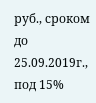руб., сроком до 25.09.2019г., под 15%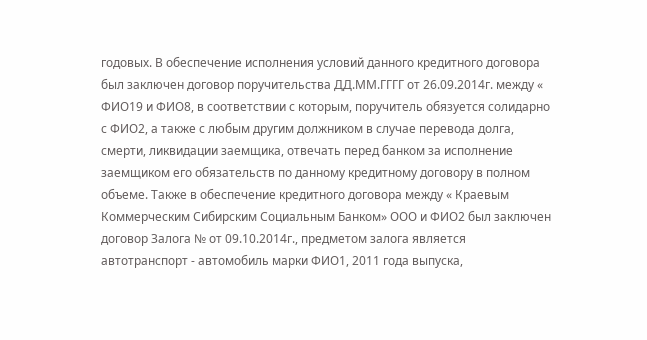годовых. В обеспечение исполнения условий данного кредитного договора был заключен договор поручительства ДД.ММ.ГГГГ от 26.09.2014г. между « ФИО19 и ФИО8, в соответствии с которым, поручитель обязуется солидарно с ФИО2, а также с любым другим должником в случае перевода долга, смерти, ликвидации заемщика, отвечать перед банком за исполнение заемщиком его обязательств по данному кредитному договору в полном объеме. Также в обеспечение кредитного договора между « Краевым Коммерческим Сибирским Социальным Банком» ООО и ФИО2 был заключен договор Залога № от 09.10.2014г., предметом залога является автотранспорт - автомобиль марки ФИО1, 2011 года выпуска,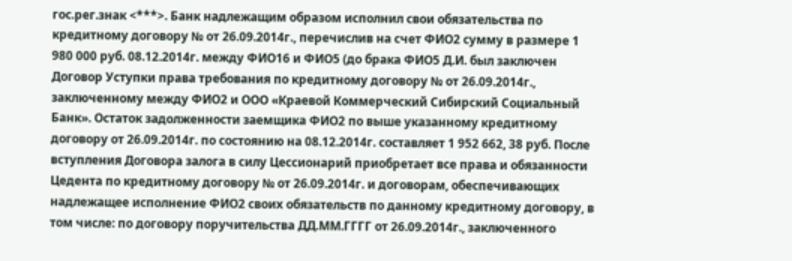гос.рег.знак <***>. Банк надлежащим образом исполнил свои обязательства по кредитному договору № от 26.09.2014г., перечислив на счет ФИО2 сумму в размере 1 980 000 руб. 08.12.2014г. между ФИО16 и ФИО5 (до брака ФИО5 Д.И. был заключен Договор Уступки права требования по кредитному договору № от 26.09.2014г., заключенному между ФИО2 и ООО «Краевой Коммерческий Сибирский Социальный Банк». Остаток задолженности заемщика ФИО2 по выше указанному кредитному договору от 26.09.2014г. по состоянию на 08.12.2014г. составляет 1 952 662, 38 руб. После вступления Договора залога в силу Цессионарий приобретает все права и обязанности Цедента по кредитному договору № от 26.09.2014г. и договорам, обеспечивающих надлежащее исполнение ФИО2 своих обязательств по данному кредитному договору, в том числе: по договору поручительства ДД.ММ.ГГГГ от 26.09.2014г., заключенного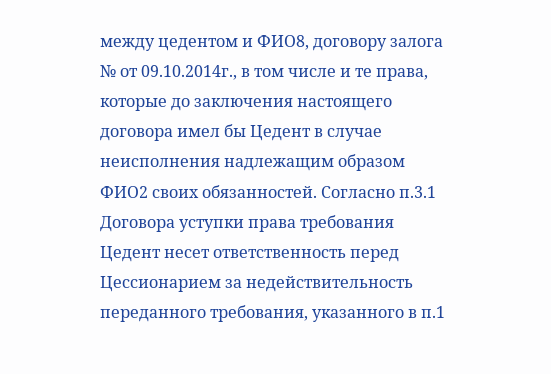между цедентом и ФИО8, договору залога № от 09.10.2014г., в том числе и те права, которые до заключения настоящего договора имел бы Цедент в случае неисполнения надлежащим образом ФИО2 своих обязанностей. Согласно п.3.1 Договора уступки права требования Цедент несет ответственность перед Цессионарием за недействительность переданного требования, указанного в п.1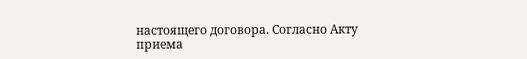настоящего договора. Согласно Акту приема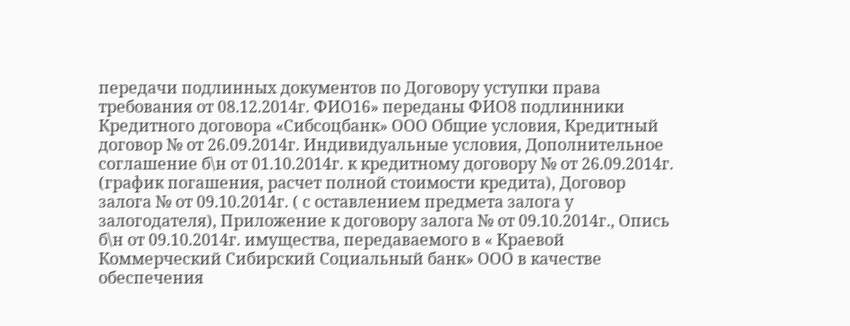передачи подлинных документов по Договору уступки права требования от 08.12.2014г. ФИО16» переданы ФИО8 подлинники Кредитного договора «Сибсоцбанк» ООО Общие условия, Кредитный договор № от 26.09.2014г. Индивидуальные условия, Дополнительное соглашение б\н от 01.10.2014г. к кредитному договору № от 26.09.2014г. (график погашения, расчет полной стоимости кредита), Договор залога № от 09.10.2014г. ( с оставлением предмета залога у залогодателя), Приложение к договору залога № от 09.10.2014г., Опись б\н от 09.10.2014г. имущества, передаваемого в « Краевой Коммерческий Сибирский Социальный банк» ООО в качестве обеспечения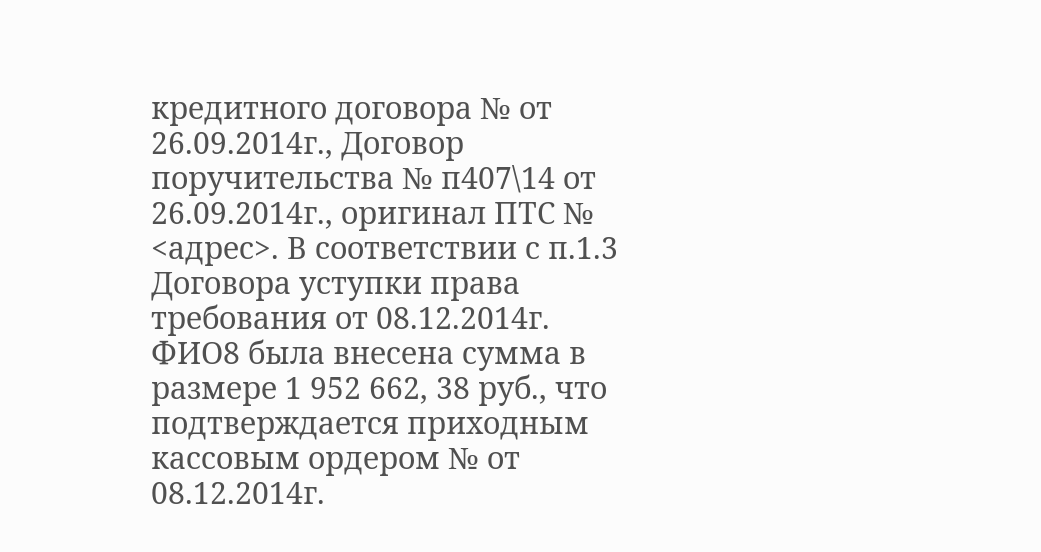кредитного договора № от 26.09.2014г., Договор поручительства № п407\14 от 26.09.2014г., оригинал ПТС № <адрес>. В соответствии с п.1.3 Договора уступки права требования от 08.12.2014г. ФИО8 была внесена сумма в размере 1 952 662, 38 руб., что подтверждается приходным кассовым ордером № от 08.12.2014г.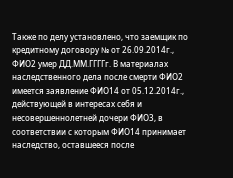Также по делу установлено, что заемщик по кредитному договору № от 26.09.2014г., ФИО2 умер ДД.ММ.ГГГГг. В материалах наследственного дела после смерти ФИО2 имеется заявление ФИО14 от 05.12.2014г., действующей в интересах себя и несовершеннолетней дочери ФИО3, в соответствии с которым ФИО14 принимает наследство, оставшееся после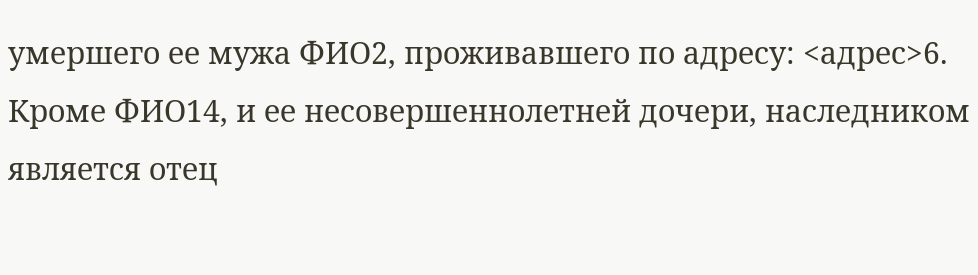умершего ее мужа ФИО2, проживавшего по адресу: <адрес>6. Кроме ФИО14, и ее несовершеннолетней дочери, наследником является отец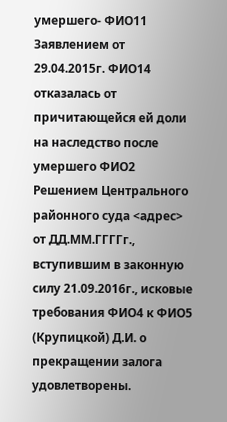умершего- ФИО11 Заявлением от 29.04.2015г. ФИО14 отказалась от причитающейся ей доли на наследство после умершего ФИО2 Решением Центрального районного суда <адрес> от ДД.ММ.ГГГГг., вступившим в законную силу 21.09.2016г., исковые требования ФИО4 к ФИО5 (Крупицкой) Д.И. о прекращении залога удовлетворены.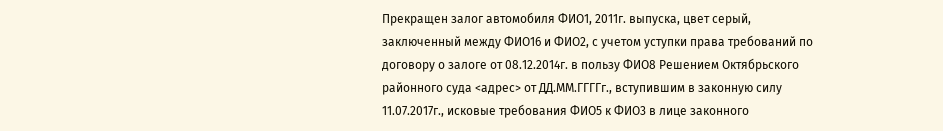Прекращен залог автомобиля ФИО1, 2011г. выпуска, цвет серый, заключенный между ФИО16 и ФИО2, с учетом уступки права требований по договору о залоге от 08.12.2014г. в пользу ФИО8 Решением Октябрьского районного суда <адрес> от ДД.ММ.ГГГГг., вступившим в законную силу 11.07.2017г., исковые требования ФИО5 к ФИО3 в лице законного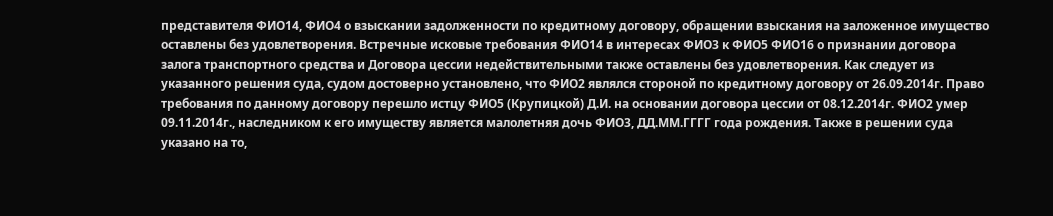представителя ФИО14, ФИО4 о взыскании задолженности по кредитному договору, обращении взыскания на заложенное имущество оставлены без удовлетворения. Встречные исковые требования ФИО14 в интересах ФИО3 к ФИО5 ФИО16 о признании договора залога транспортного средства и Договора цессии недействительными также оставлены без удовлетворения. Как следует из указанного решения суда, судом достоверно установлено, что ФИО2 являлся стороной по кредитному договору от 26.09.2014г. Право требования по данному договору перешло истцу ФИО5 (Крупицкой) Д.И. на основании договора цессии от 08.12.2014г. ФИО2 умер 09.11.2014г., наследником к его имуществу является малолетняя дочь ФИО3, ДД.ММ.ГГГГ года рождения. Также в решении суда указано на то,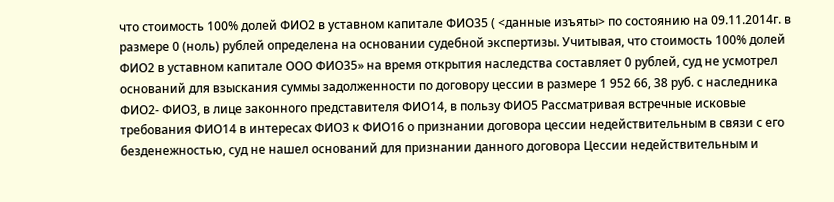что стоимость 100% долей ФИО2 в уставном капитале ФИО35 ( <данные изъяты> по состоянию на 09.11.2014г. в размере 0 (ноль) рублей определена на основании судебной экспертизы. Учитывая, что стоимость 100% долей ФИО2 в уставном капитале ООО ФИО35» на время открытия наследства составляет 0 рублей, суд не усмотрел оснований для взыскания суммы задолженности по договору цессии в размере 1 952 66, 38 руб. с наследника ФИО2- ФИО3, в лице законного представителя ФИО14, в пользу ФИО5 Рассматривая встречные исковые требования ФИО14 в интересах ФИО3 к ФИО16 о признании договора цессии недействительным в связи с его безденежностью, суд не нашел оснований для признании данного договора Цессии недействительным и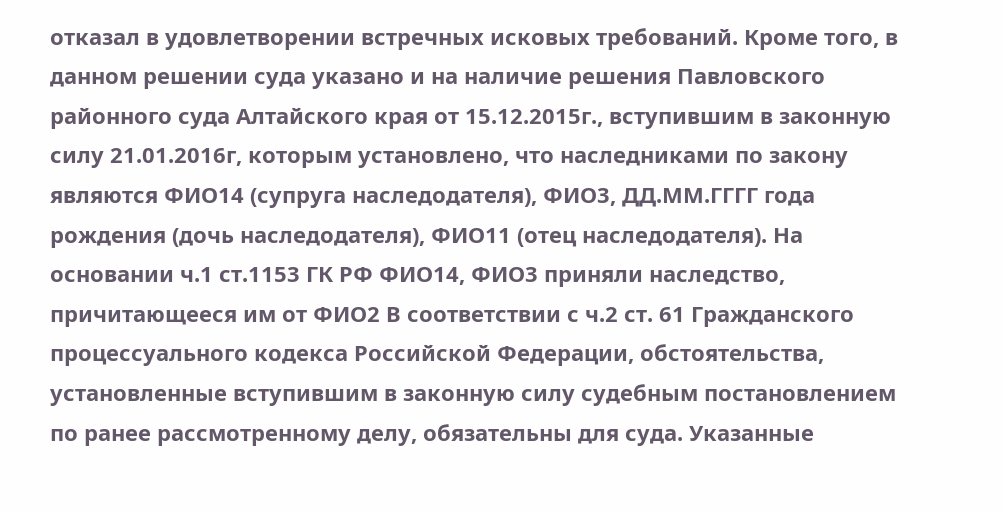отказал в удовлетворении встречных исковых требований. Кроме того, в данном решении суда указано и на наличие решения Павловского районного суда Алтайского края от 15.12.2015г., вступившим в законную силу 21.01.2016г, которым установлено, что наследниками по закону являются ФИО14 (супруга наследодателя), ФИО3, ДД.ММ.ГГГГ года рождения (дочь наследодателя), ФИО11 (отец наследодателя). На основании ч.1 ст.1153 ГК РФ ФИО14, ФИО3 приняли наследство, причитающееся им от ФИО2 В соответствии с ч.2 ст. 61 Гражданского процессуального кодекса Российской Федерации, обстоятельства, установленные вступившим в законную силу судебным постановлением по ранее рассмотренному делу, обязательны для суда. Указанные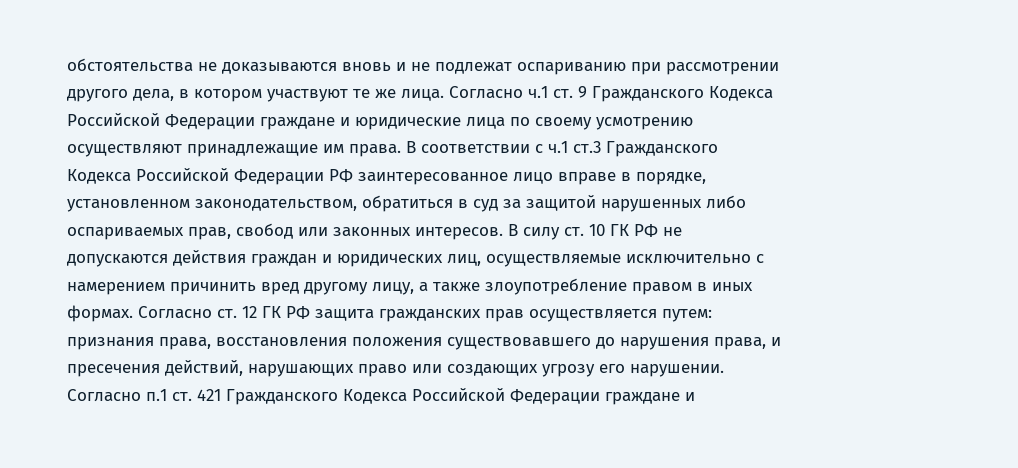обстоятельства не доказываются вновь и не подлежат оспариванию при рассмотрении другого дела, в котором участвуют те же лица. Согласно ч.1 ст. 9 Гражданского Кодекса Российской Федерации граждане и юридические лица по своему усмотрению осуществляют принадлежащие им права. В соответствии с ч.1 ст.3 Гражданского Кодекса Российской Федерации РФ заинтересованное лицо вправе в порядке, установленном законодательством, обратиться в суд за защитой нарушенных либо оспариваемых прав, свобод или законных интересов. В силу ст. 10 ГК РФ не допускаются действия граждан и юридических лиц, осуществляемые исключительно с намерением причинить вред другому лицу, а также злоупотребление правом в иных формах. Согласно ст. 12 ГК РФ защита гражданских прав осуществляется путем: признания права, восстановления положения существовавшего до нарушения права, и пресечения действий, нарушающих право или создающих угрозу его нарушении. Согласно п.1 ст. 421 Гражданского Кодекса Российской Федерации граждане и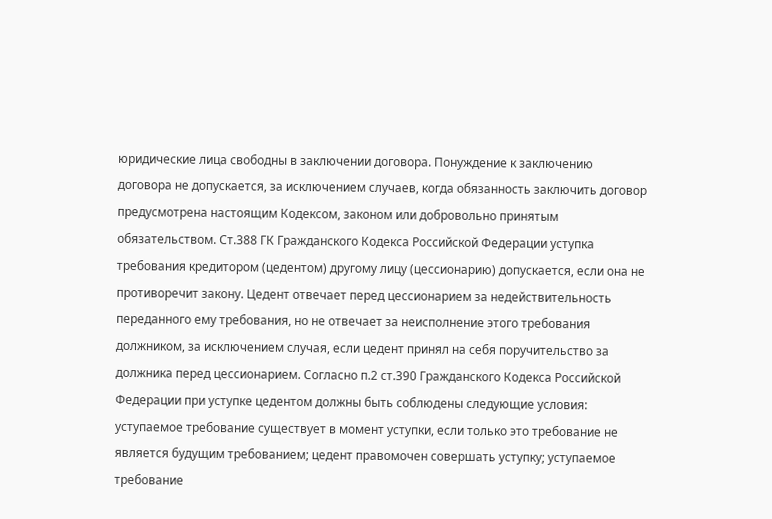юридические лица свободны в заключении договора. Понуждение к заключению договора не допускается, за исключением случаев, когда обязанность заключить договор предусмотрена настоящим Кодексом, законом или добровольно принятым обязательством. Ст.388 ГК Гражданского Кодекса Российской Федерации уступка требования кредитором (цедентом) другому лицу (цессионарию) допускается, если она не противоречит закону. Цедент отвечает перед цессионарием за недействительность переданного ему требования, но не отвечает за неисполнение этого требования должником, за исключением случая, если цедент принял на себя поручительство за должника перед цессионарием. Согласно п.2 ст.390 Гражданского Кодекса Российской Федерации при уступке цедентом должны быть соблюдены следующие условия: уступаемое требование существует в момент уступки, если только это требование не является будущим требованием; цедент правомочен совершать уступку; уступаемое требование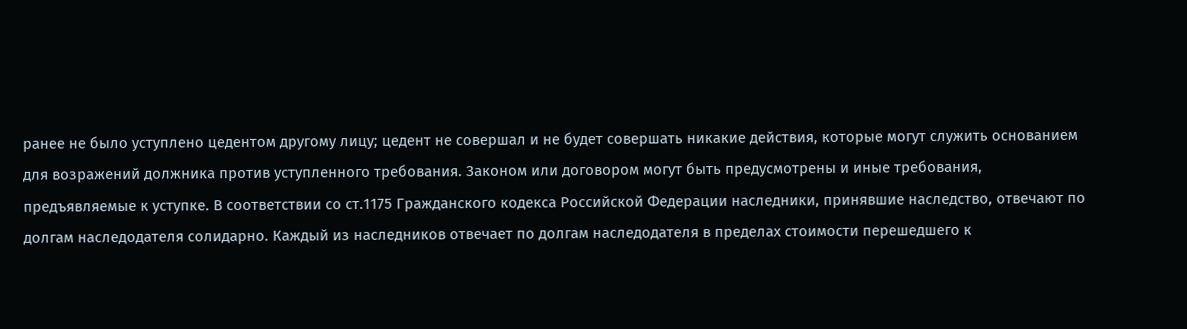ранее не было уступлено цедентом другому лицу; цедент не совершал и не будет совершать никакие действия, которые могут служить основанием для возражений должника против уступленного требования. Законом или договором могут быть предусмотрены и иные требования, предъявляемые к уступке. В соответствии со ст.1175 Гражданского кодекса Российской Федерации наследники, принявшие наследство, отвечают по долгам наследодателя солидарно. Каждый из наследников отвечает по долгам наследодателя в пределах стоимости перешедшего к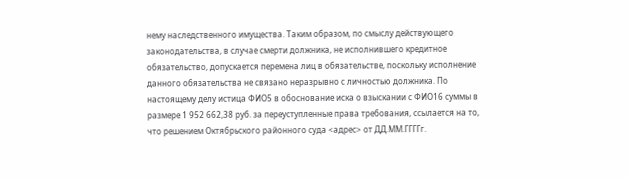нему наследственного имущества. Таким образом, по смыслу действующего законодательства, в случае смерти должника, не исполнившего кредитное обязательство, допускается перемена лиц в обязательстве, поскольку исполнение данного обязательства не связано неразрывно с личностью должника. По настоящему делу истица ФИО5 в обоснование иска о взыскании с ФИО16 суммы в размере 1 952 662,38 руб. за переуступленные права требования, ссылается на то, что решением Октябрьского районного суда <адрес> от ДД.ММ.ГГГГг.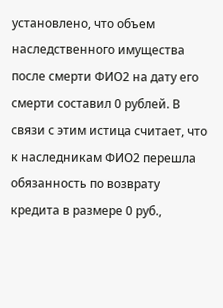установлено, что объем наследственного имущества после смерти ФИО2 на дату его смерти составил 0 рублей. В связи с этим истица считает, что к наследникам ФИО2 перешла обязанность по возврату кредита в размере 0 руб.,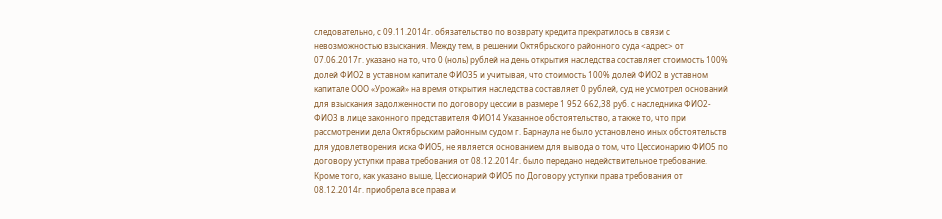следовательно, с 09.11.2014г. обязательство по возврату кредита прекратилось в связи с невозможностью взыскания. Между тем, в решении Октябрьского районного суда <адрес> от 07.06.2017г. указано на то, что 0 (ноль) рублей на день открытия наследства составляет стоимость 100% долей ФИО2 в уставном капитале ФИО35 и учитывая, что стоимость 100% долей ФИО2 в уставном капитале ООО «Урожай» на время открытия наследства составляет 0 рублей, суд не усмотрел оснований для взыскания задолженности по договору цессии в размере 1 952 662,38 руб. с наследника ФИО2- ФИО3 в лице законного представителя ФИО14 Указанное обстоятельство, а также то, что при рассмотрении дела Октябрьским районным судом г. Барнаула не было установлено иных обстоятельств для удовлетворения иска ФИО5, не является основанием для вывода о том, что Цессионарию ФИО5 по договору уступки права требования от 08.12.2014г. было передано недействительное требование. Кроме того, как указано выше, Цессионарий ФИО5 по Договору уступки права требования от 08.12.2014г. приобрела все права и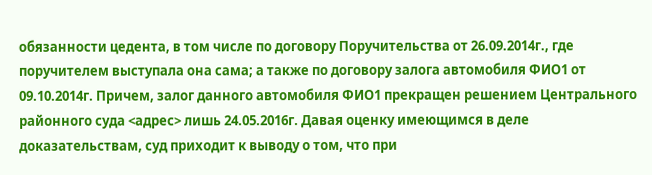обязанности цедента, в том числе по договору Поручительства от 26.09.2014г., где поручителем выступала она сама; а также по договору залога автомобиля ФИО1 от 09.10.2014г. Причем, залог данного автомобиля ФИО1 прекращен решением Центрального районного суда <адрес> лишь 24.05.2016г. Давая оценку имеющимся в деле доказательствам, суд приходит к выводу о том, что при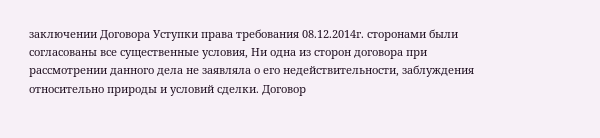заключении Договора Уступки права требования 08.12.2014г. сторонами были согласованы все существенные условия, Ни одна из сторон договора при рассмотрении данного дела не заявляла о его недействительности, заблуждения относительно природы и условий сделки. Договор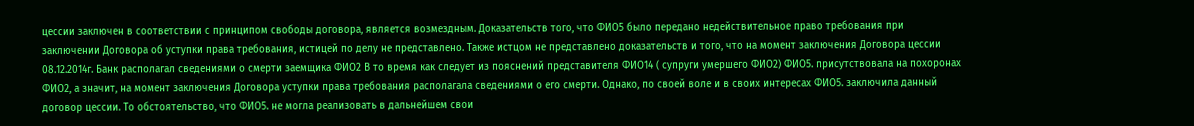цессии заключен в соответствии с принципом свободы договора, является возмездным. Доказательств того, что ФИО5 было передано недействительное право требования при заключении Договора об уступки права требования, истицей по делу не представлено. Также истцом не представлено доказательств и того, что на момент заключения Договора цессии 08.12.2014г. Банк располагал сведениями о смерти заемщика ФИО2 В то время как следует из пояснений представителя ФИО14 ( супруги умершего ФИО2) ФИО5. присутствовала на похоронах ФИО2, а значит, на момент заключения Договора уступки права требования располагала сведениями о его смерти. Однако, по своей воле и в своих интересах ФИО5. заключила данный договор цессии. То обстоятельство, что ФИО5. не могла реализовать в дальнейшем свои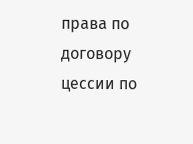права по договору цессии по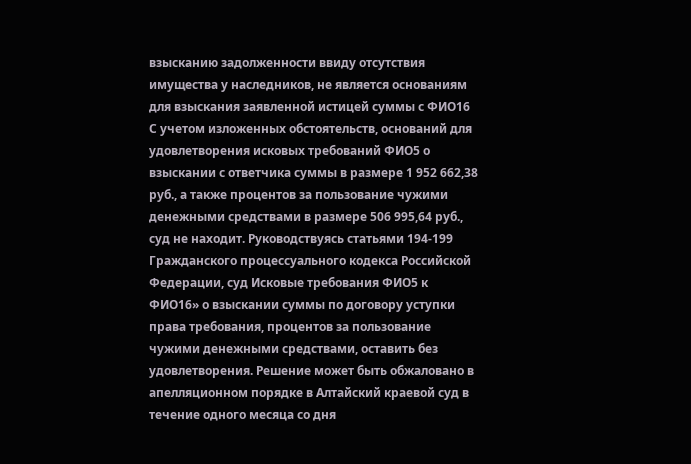взысканию задолженности ввиду отсутствия имущества у наследников, не является основаниям для взыскания заявленной истицей суммы с ФИО16 С учетом изложенных обстоятельств, оснований для удовлетворения исковых требований ФИО5 о взыскании с ответчика суммы в размере 1 952 662,38 руб., а также процентов за пользование чужими денежными средствами в размере 506 995,64 руб., суд не находит. Руководствуясь статьями 194-199 Гражданского процессуального кодекса Российской Федерации, суд Исковые требования ФИО5 к ФИО16» о взыскании суммы по договору уступки права требования, процентов за пользование чужими денежными средствами, оставить без удовлетворения. Решение может быть обжаловано в апелляционном порядке в Алтайский краевой суд в течение одного месяца со дня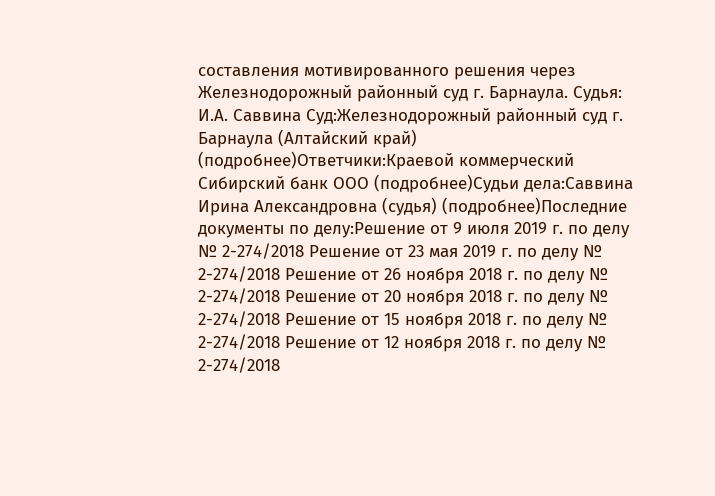составления мотивированного решения через Железнодорожный районный суд г. Барнаула. Судья: И.А. Саввина Суд:Железнодорожный районный суд г. Барнаула (Алтайский край) (подробнее)Ответчики:Краевой коммерческий Сибирский банк ООО (подробнее)Судьи дела:Саввина Ирина Александровна (судья) (подробнее)Последние документы по делу:Решение от 9 июля 2019 г. по делу № 2-274/2018 Решение от 23 мая 2019 г. по делу № 2-274/2018 Решение от 26 ноября 2018 г. по делу № 2-274/2018 Решение от 20 ноября 2018 г. по делу № 2-274/2018 Решение от 15 ноября 2018 г. по делу № 2-274/2018 Решение от 12 ноября 2018 г. по делу № 2-274/2018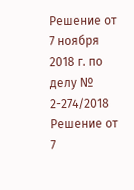Решение от 7 ноября 2018 г. по делу № 2-274/2018 Решение от 7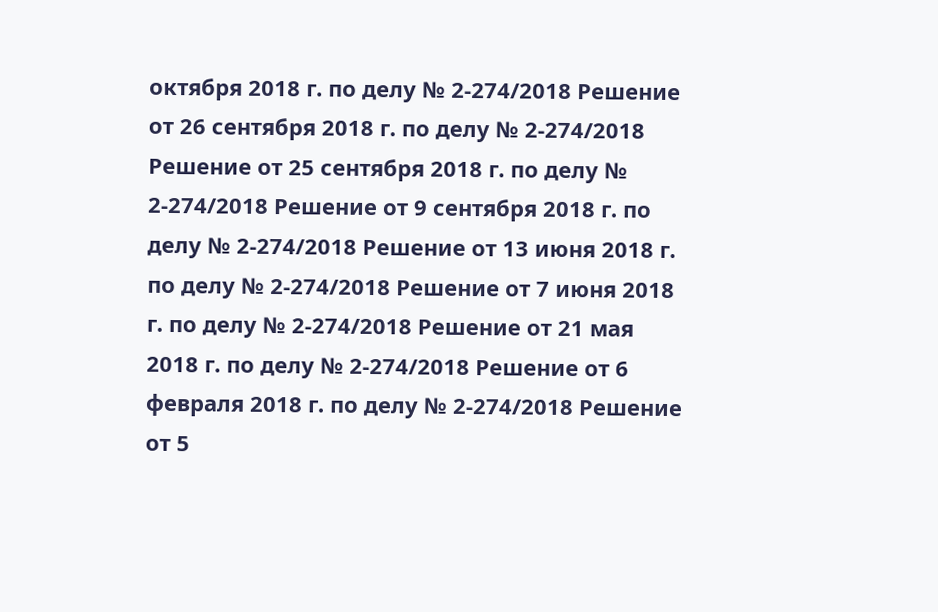октября 2018 г. по делу № 2-274/2018 Решение от 26 сентября 2018 г. по делу № 2-274/2018 Решение от 25 сентября 2018 г. по делу № 2-274/2018 Решение от 9 сентября 2018 г. по делу № 2-274/2018 Решение от 13 июня 2018 г. по делу № 2-274/2018 Решение от 7 июня 2018 г. по делу № 2-274/2018 Решение от 21 мая 2018 г. по делу № 2-274/2018 Решение от 6 февраля 2018 г. по делу № 2-274/2018 Решение от 5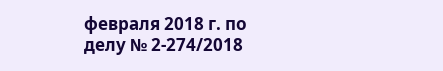февраля 2018 г. по делу № 2-274/2018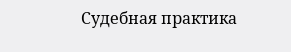Судебная практика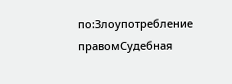по:Злоупотребление правомСудебная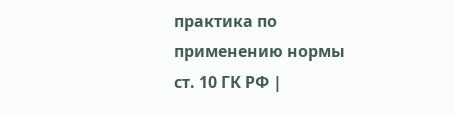практика по применению нормы ст. 10 ГК РФ |